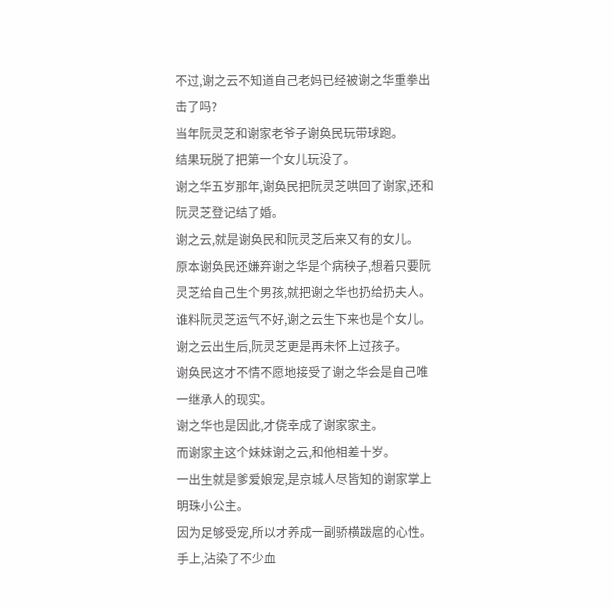不过,谢之云不知道自己老妈已经被谢之华重拳出击了吗?
当年阮灵芝和谢家老爷子谢奂民玩带球跑。
结果玩脱了把第一个女儿玩没了。
谢之华五岁那年,谢奂民把阮灵芝哄回了谢家,还和阮灵芝登记结了婚。
谢之云,就是谢奂民和阮灵芝后来又有的女儿。
原本谢奂民还嫌弃谢之华是个病秧子,想着只要阮灵芝给自己生个男孩,就把谢之华也扔给扔夫人。
谁料阮灵芝运气不好,谢之云生下来也是个女儿。
谢之云出生后,阮灵芝更是再未怀上过孩子。
谢奂民这才不情不愿地接受了谢之华会是自己唯一继承人的现实。
谢之华也是因此,才侥幸成了谢家家主。
而谢家主这个妹妹谢之云,和他相差十岁。
一出生就是爹爱娘宠,是京城人尽皆知的谢家掌上明珠小公主。
因为足够受宠,所以才养成一副骄横跋扈的心性。
手上,沾染了不少血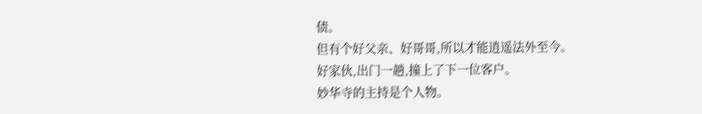债。
但有个好父亲、好哥哥,所以才能逍遥法外至今。
好家伙,出门一趟,撞上了下一位客户。
妙华寺的主持是个人物。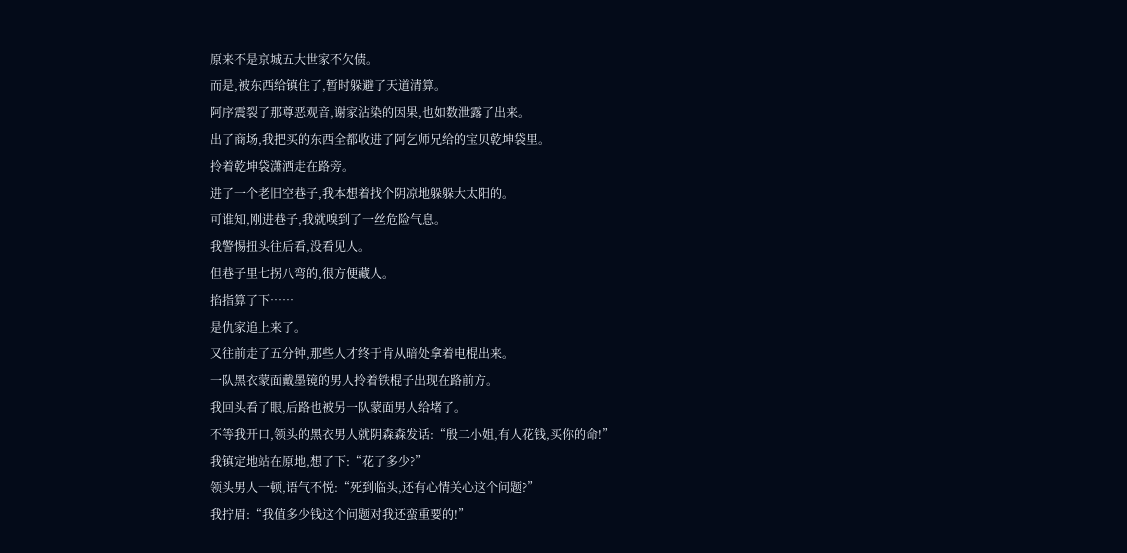原来不是京城五大世家不欠债。
而是,被东西给镇住了,暂时躲避了天道清算。
阿序震裂了那尊恶观音,谢家沾染的因果,也如数泄露了出来。
出了商场,我把买的东西全都收进了阿乞师兄给的宝贝乾坤袋里。
拎着乾坤袋潇洒走在路旁。
进了一个老旧空巷子,我本想着找个阴凉地躲躲大太阳的。
可谁知,刚进巷子,我就嗅到了一丝危险气息。
我警惕扭头往后看,没看见人。
但巷子里七拐八弯的,很方便藏人。
掐指算了下……
是仇家追上来了。
又往前走了五分钟,那些人才终于肯从暗处拿着电棍出来。
一队黑衣蒙面戴墨镜的男人拎着铁棍子出现在路前方。
我回头看了眼,后路也被另一队蒙面男人给堵了。
不等我开口,领头的黑衣男人就阴森森发话:“殷二小姐,有人花钱,买你的命!”
我镇定地站在原地,想了下:“花了多少?”
领头男人一顿,语气不悦:“死到临头,还有心情关心这个问题?”
我拧眉:“我值多少钱这个问题对我还蛮重要的!”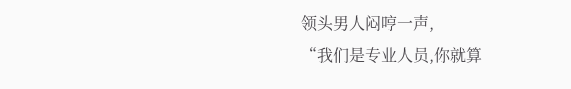领头男人闷哼一声,
“我们是专业人员,你就算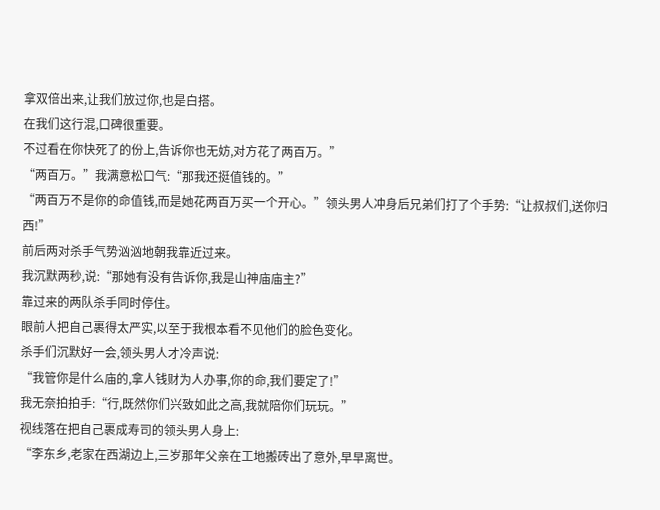拿双倍出来,让我们放过你,也是白搭。
在我们这行混,口碑很重要。
不过看在你快死了的份上,告诉你也无妨,对方花了两百万。”
“两百万。”我满意松口气:“那我还挺值钱的。”
“两百万不是你的命值钱,而是她花两百万买一个开心。”领头男人冲身后兄弟们打了个手势:“让叔叔们,送你归西!”
前后两对杀手气势汹汹地朝我靠近过来。
我沉默两秒,说:“那她有没有告诉你,我是山神庙庙主?”
靠过来的两队杀手同时停住。
眼前人把自己裹得太严实,以至于我根本看不见他们的脸色变化。
杀手们沉默好一会,领头男人才冷声说:
“我管你是什么庙的,拿人钱财为人办事,你的命,我们要定了!”
我无奈拍拍手:“行,既然你们兴致如此之高,我就陪你们玩玩。”
视线落在把自己裹成寿司的领头男人身上:
“李东乡,老家在西湖边上,三岁那年父亲在工地搬砖出了意外,早早离世。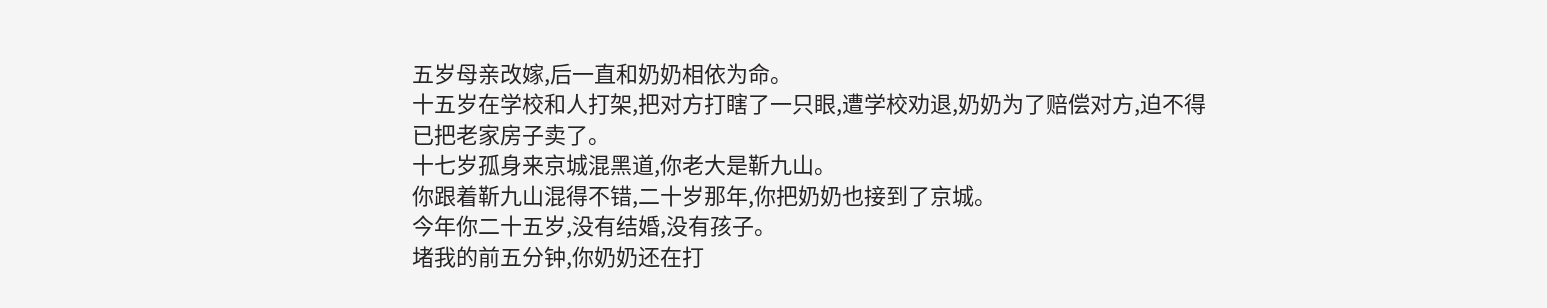五岁母亲改嫁,后一直和奶奶相依为命。
十五岁在学校和人打架,把对方打瞎了一只眼,遭学校劝退,奶奶为了赔偿对方,迫不得已把老家房子卖了。
十七岁孤身来京城混黑道,你老大是靳九山。
你跟着靳九山混得不错,二十岁那年,你把奶奶也接到了京城。
今年你二十五岁,没有结婚,没有孩子。
堵我的前五分钟,你奶奶还在打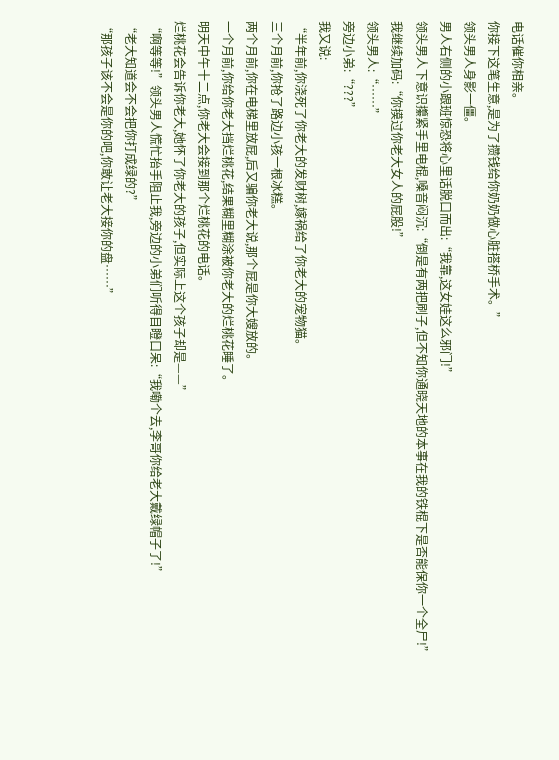电话催你相亲。
你接下这笔生意,是为了攒钱给你奶奶做心脏搭桥手术。”
领头男人身影一僵。
男人右侧的小跟班惊恐将心里话脱口而出:“我靠,这女娃这么邪门!”
领头男人下意识攥紧手里电棍,嗓音闷沉:“倒是有两把刷子,但不知你通晓天地的本事在我的铁棍下是否能保你一个全尸!”
我继续加码:“你摸过你老大女人的屁股!”
领头男人:“……”
旁边小弟:“???”
我又说:
“半年前,你浇死了你老大的发财树,嫁祸给了你老大的宠物猫。
三个月前,你抢了路边小孩一根冰糕。
两个月前,你在电梯里放屁,后又骗你老大说,那个屁是你大嫂放的。
一个月前,你给你老大挡烂桃花,结果糊里糊涂被你老大的烂桃花睡了。
明天中午十二点,你老大会接到那个烂桃花的电话。
烂桃花会告诉你老大,她怀了你老大的孩子,但实际上这个孩子却是——”
“啊等等!”领头男人慌忙抬手阻止我,旁边的小弟们听得目瞪口呆:“我嘞个去,李哥你给老大戴绿帽子了!”
“老大知道会不会把你打成绿的?”
“那孩子该不会是你的吧,你敢让老大接你的盘……”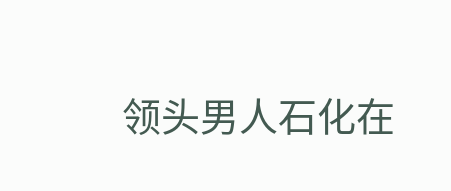领头男人石化在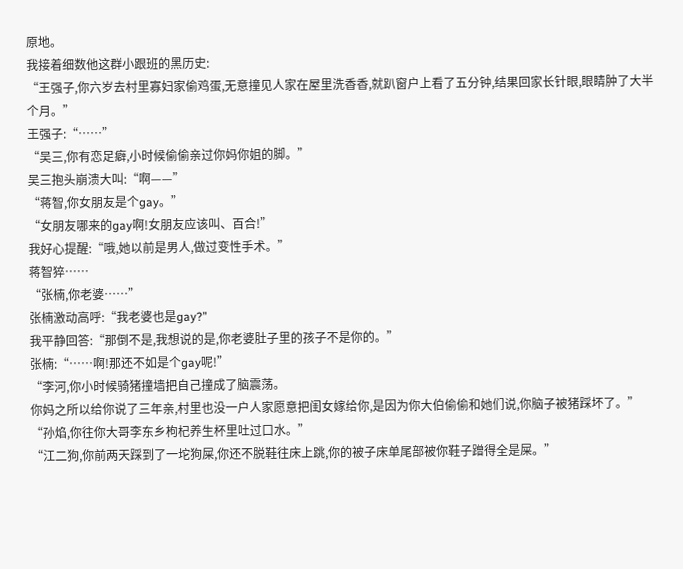原地。
我接着细数他这群小跟班的黑历史:
“王强子,你六岁去村里寡妇家偷鸡蛋,无意撞见人家在屋里洗香香,就趴窗户上看了五分钟,结果回家长针眼,眼睛肿了大半个月。”
王强子:“……”
“吴三,你有恋足癖,小时候偷偷亲过你妈你姐的脚。”
吴三抱头崩溃大叫:“啊——”
“蒋智,你女朋友是个gay。”
“女朋友哪来的gay啊!女朋友应该叫、百合!”
我好心提醒:“哦,她以前是男人,做过变性手术。”
蒋智猝……
“张楠,你老婆……”
张楠激动高呼:“我老婆也是gay?”
我平静回答:“那倒不是,我想说的是,你老婆肚子里的孩子不是你的。”
张楠:“……啊!那还不如是个gay呢!”
“李河,你小时候骑猪撞墙把自己撞成了脑震荡。
你妈之所以给你说了三年亲,村里也没一户人家愿意把闺女嫁给你,是因为你大伯偷偷和她们说,你脑子被猪踩坏了。”
“孙焰,你往你大哥李东乡枸杞养生杯里吐过口水。”
“江二狗,你前两天踩到了一坨狗屎,你还不脱鞋往床上跳,你的被子床单尾部被你鞋子蹭得全是屎。”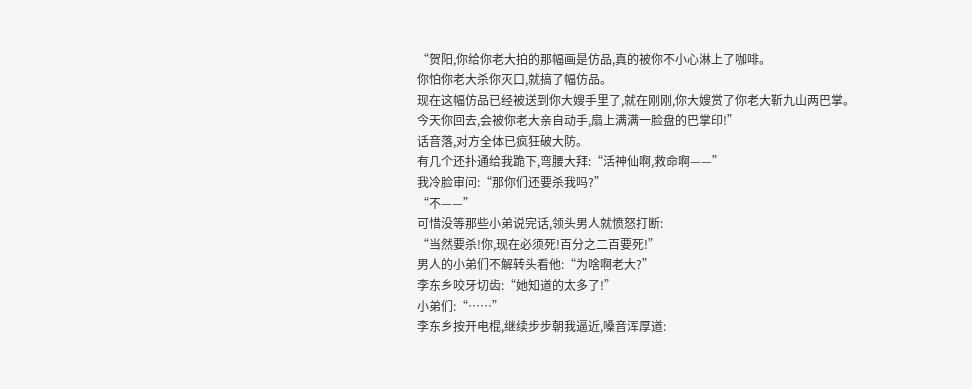“贺阳,你给你老大拍的那幅画是仿品,真的被你不小心淋上了咖啡。
你怕你老大杀你灭口,就搞了幅仿品。
现在这幅仿品已经被送到你大嫂手里了,就在刚刚,你大嫂赏了你老大靳九山两巴掌。
今天你回去,会被你老大亲自动手,扇上满满一脸盘的巴掌印!”
话音落,对方全体已疯狂破大防。
有几个还扑通给我跪下,弯腰大拜:“活神仙啊,救命啊——”
我冷脸审问:“那你们还要杀我吗?”
“不——”
可惜没等那些小弟说完话,领头男人就愤怒打断:
“当然要杀!你,现在必须死!百分之二百要死!”
男人的小弟们不解转头看他:“为啥啊老大?”
李东乡咬牙切齿:“她知道的太多了!”
小弟们:“……”
李东乡按开电棍,继续步步朝我逼近,嗓音浑厚道: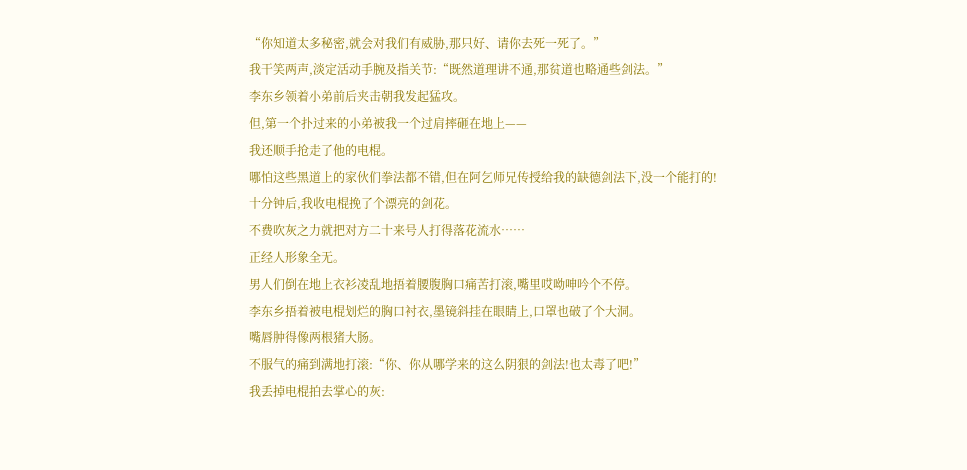“你知道太多秘密,就会对我们有威胁,那只好、请你去死一死了。”
我干笑两声,淡定活动手腕及指关节:“既然道理讲不通,那贫道也略通些剑法。”
李东乡领着小弟前后夹击朝我发起猛攻。
但,第一个扑过来的小弟被我一个过肩摔砸在地上——
我还顺手抢走了他的电棍。
哪怕这些黑道上的家伙们拳法都不错,但在阿乞师兄传授给我的缺德剑法下,没一个能打的!
十分钟后,我收电棍挽了个漂亮的剑花。
不费吹灰之力就把对方二十来号人打得落花流水……
正经人形象全无。
男人们倒在地上衣衫凌乱地捂着腰腹胸口痛苦打滚,嘴里哎呦呻吟个不停。
李东乡捂着被电棍划烂的胸口衬衣,墨镜斜挂在眼睛上,口罩也破了个大洞。
嘴唇肿得像两根猪大肠。
不服气的痛到满地打滚:“你、你从哪学来的这么阴狠的剑法!也太毒了吧!”
我丢掉电棍拍去掌心的灰: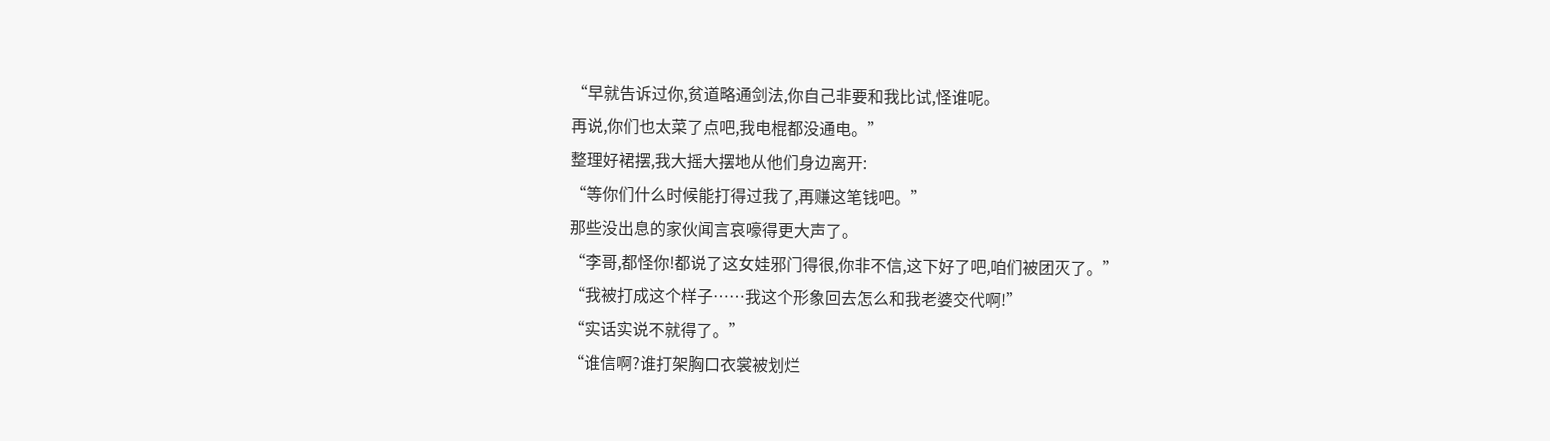“早就告诉过你,贫道略通剑法,你自己非要和我比试,怪谁呢。
再说,你们也太菜了点吧,我电棍都没通电。”
整理好裙摆,我大摇大摆地从他们身边离开:
“等你们什么时候能打得过我了,再赚这笔钱吧。”
那些没出息的家伙闻言哀嚎得更大声了。
“李哥,都怪你!都说了这女娃邪门得很,你非不信,这下好了吧,咱们被团灭了。”
“我被打成这个样子……我这个形象回去怎么和我老婆交代啊!”
“实话实说不就得了。”
“谁信啊?谁打架胸口衣裳被划烂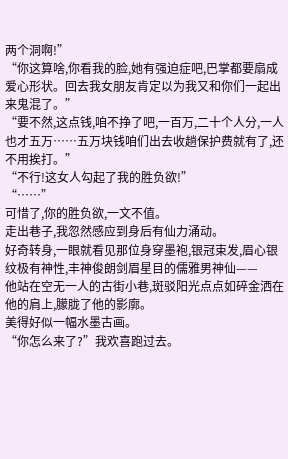两个洞啊!”
“你这算啥,你看我的脸,她有强迫症吧,巴掌都要扇成爱心形状。回去我女朋友肯定以为我又和你们一起出来鬼混了。”
“要不然,这点钱,咱不挣了吧,一百万,二十个人分,一人也才五万……五万块钱咱们出去收趟保护费就有了,还不用挨打。”
“不行!这女人勾起了我的胜负欲!”
“……”
可惜了,你的胜负欲,一文不值。
走出巷子,我忽然感应到身后有仙力涌动。
好奇转身,一眼就看见那位身穿墨袍,银冠束发,眉心银纹极有神性,丰神俊朗剑眉星目的儒雅男神仙——
他站在空无一人的古街小巷,斑驳阳光点点如碎金洒在他的肩上,朦胧了他的影廓。
美得好似一幅水墨古画。
“你怎么来了?”我欢喜跑过去。